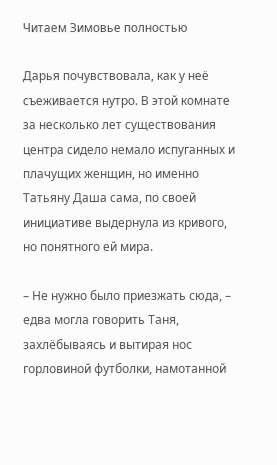Читаем Зимовье полностью

Дарья почувствовала, как у неё съеживается нутро. В этой комнате за несколько лет существования центра сидело немало испуганных и плачущих женщин, но именно Татьяну Даша сама, по своей инициативе выдернула из кривого, но понятного ей мира.

– Не нужно было приезжать сюда, – едва могла говорить Таня, захлёбываясь и вытирая нос горловиной футболки, намотанной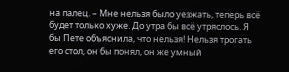на палец. – Мне нельзя было уезжать, теперь всё будет только хуже. До утра бы всё утряслось. Я бы Пете объяснила, что нельзя! Нельзя трогать его стол, он бы понял, он же умный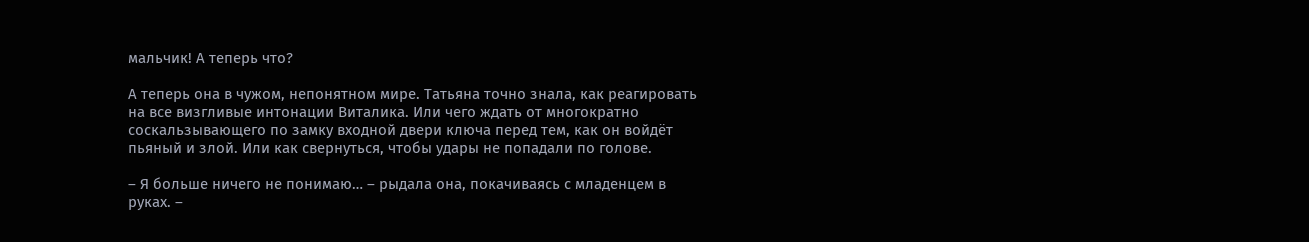мальчик! А теперь что?

А теперь она в чужом, непонятном мире. Татьяна точно знала, как реагировать на все визгливые интонации Виталика. Или чего ждать от многократно соскальзывающего по замку входной двери ключа перед тем, как он войдёт пьяный и злой. Или как свернуться, чтобы удары не попадали по голове.

– Я больше ничего не понимаю… – рыдала она, покачиваясь с младенцем в руках. –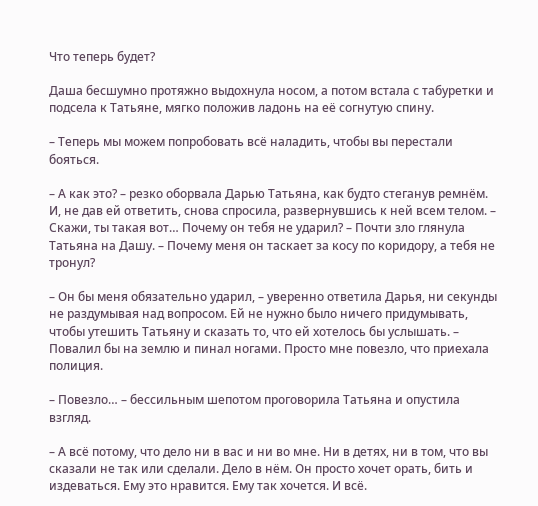Что теперь будет?

Даша бесшумно протяжно выдохнула носом, а потом встала с табуретки и подсела к Татьяне, мягко положив ладонь на её согнутую спину.

– Теперь мы можем попробовать всё наладить, чтобы вы перестали бояться.

– А как это? – резко оборвала Дарью Татьяна, как будто стеганув ремнём. И, не дав ей ответить, снова спросила, развернувшись к ней всем телом. – Скажи, ты такая вот… Почему он тебя не ударил? – Почти зло глянула Татьяна на Дашу. – Почему меня он таскает за косу по коридору, а тебя не тронул?

– Он бы меня обязательно ударил, – уверенно ответила Дарья, ни секунды не раздумывая над вопросом. Ей не нужно было ничего придумывать, чтобы утешить Татьяну и сказать то, что ей хотелось бы услышать. – Повалил бы на землю и пинал ногами. Просто мне повезло, что приехала полиция.

– Повезло… – бессильным шепотом проговорила Татьяна и опустила взгляд.

– А всё потому, что дело ни в вас и ни во мне. Ни в детях, ни в том, что вы сказали не так или сделали. Дело в нём. Он просто хочет орать, бить и издеваться. Ему это нравится. Ему так хочется. И всё.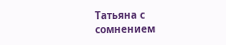Татьяна с сомнением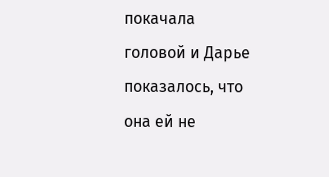покачала головой и Дарье показалось, что она ей не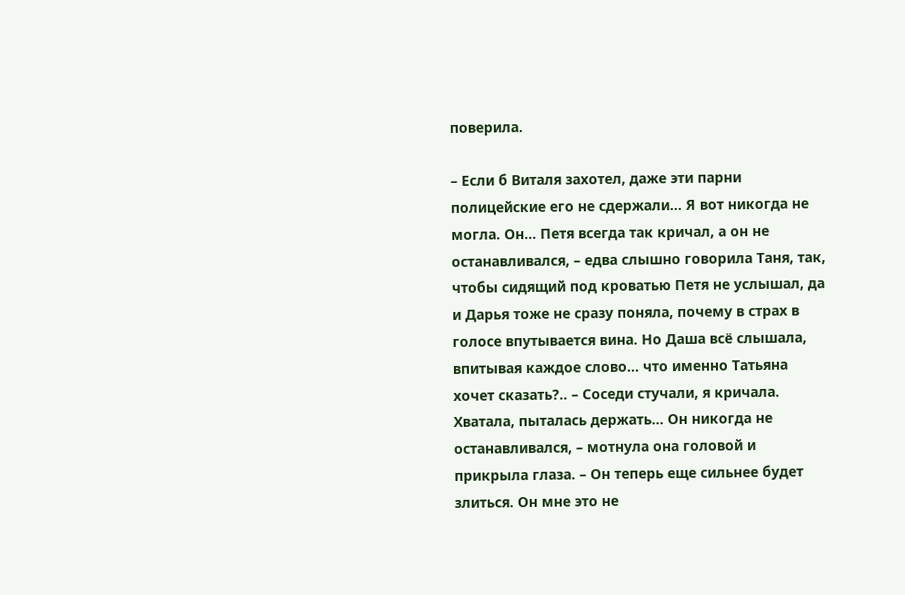поверила.

– Если б Виталя захотел, даже эти парни полицейские его не сдержали… Я вот никогда не могла. Он… Петя всегда так кричал, а он не останавливался, – едва слышно говорила Таня, так, чтобы сидящий под кроватью Петя не услышал, да и Дарья тоже не сразу поняла, почему в страх в голосе впутывается вина. Но Даша всё слышала, впитывая каждое слово… что именно Татьяна хочет сказать?.. – Соседи стучали, я кричала. Хватала, пыталась держать… Он никогда не останавливался, – мотнула она головой и прикрыла глаза. – Он теперь еще сильнее будет злиться. Он мне это не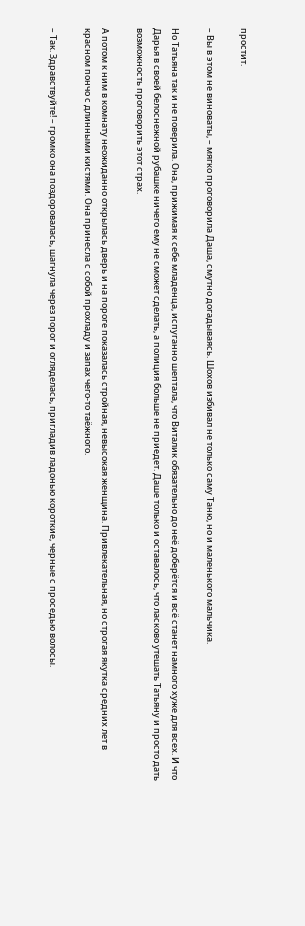простит.

– Вы в этом не виноваты, – мягко проговорила Даша, смутно догадываясь. Шохов избивал не только саму Таню, но и маленького мальчика.

Но Татьяна так и не поверила. Она, прижимая к себе младенца, испуганно шептала, что Виталик обязательно до неё доберётся и всё станет намного хуже для всех. И что Дарья в своей белоснежной рубашке ничего ему не сможет сделать, а полиция больше не приедет. Даше только и оставалось, что ласково утешать Татьяну и просто дать возможность проговорить этот страх.

А потом к ним в комнату неожиданно открылась дверь и на пороге показалась стройная, невысокая женщина. Привлекательная, но строгая якутка средних лет в красном пончо с длинными кистями. Она принесла с собой прохладу и запах чего-то таёжного.

– Так. Здравствуйте! – громко она поздоровалась, шагнула через порог и огляделась, пригладив ладонью короткие, черные с проседью волосы.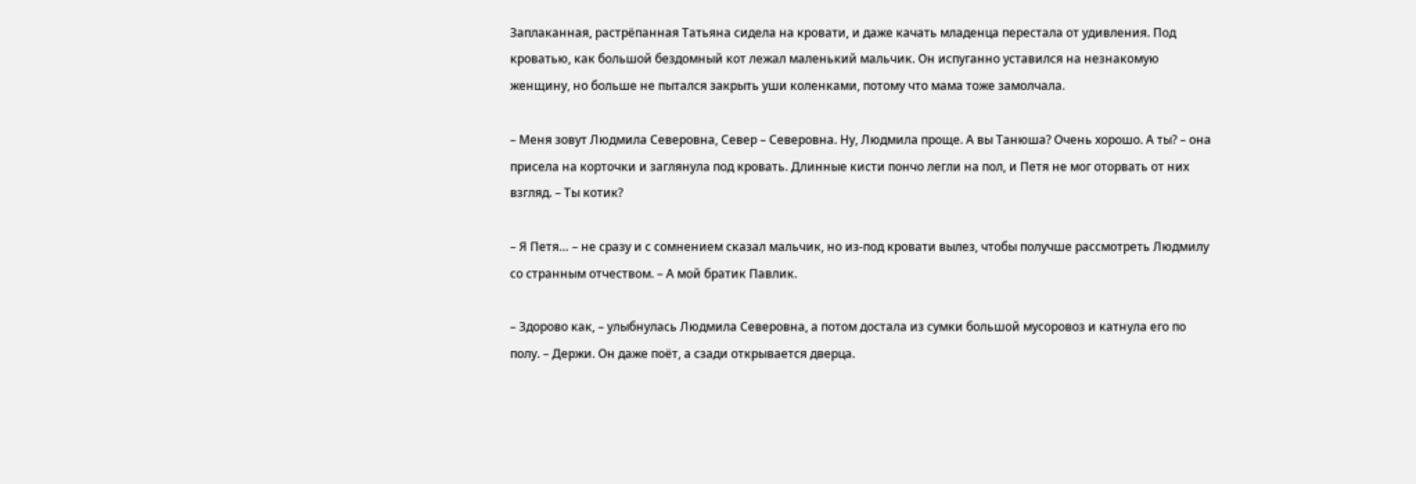Заплаканная, растрёпанная Татьяна сидела на кровати, и даже качать младенца перестала от удивления. Под кроватью, как большой бездомный кот лежал маленький мальчик. Он испуганно уставился на незнакомую женщину, но больше не пытался закрыть уши коленками, потому что мама тоже замолчала.

– Меня зовут Людмила Северовна, Север – Северовна. Ну, Людмила проще. А вы Танюша? Очень хорошо. А ты? – она присела на корточки и заглянула под кровать. Длинные кисти пончо легли на пол, и Петя не мог оторвать от них взгляд. – Ты котик?

– Я Петя… – не сразу и с сомнением сказал мальчик, но из-под кровати вылез, чтобы получше рассмотреть Людмилу со странным отчеством. – А мой братик Павлик.

– Здорово как, – улыбнулась Людмила Северовна, а потом достала из сумки большой мусоровоз и катнула его по полу. – Держи. Он даже поёт, а сзади открывается дверца.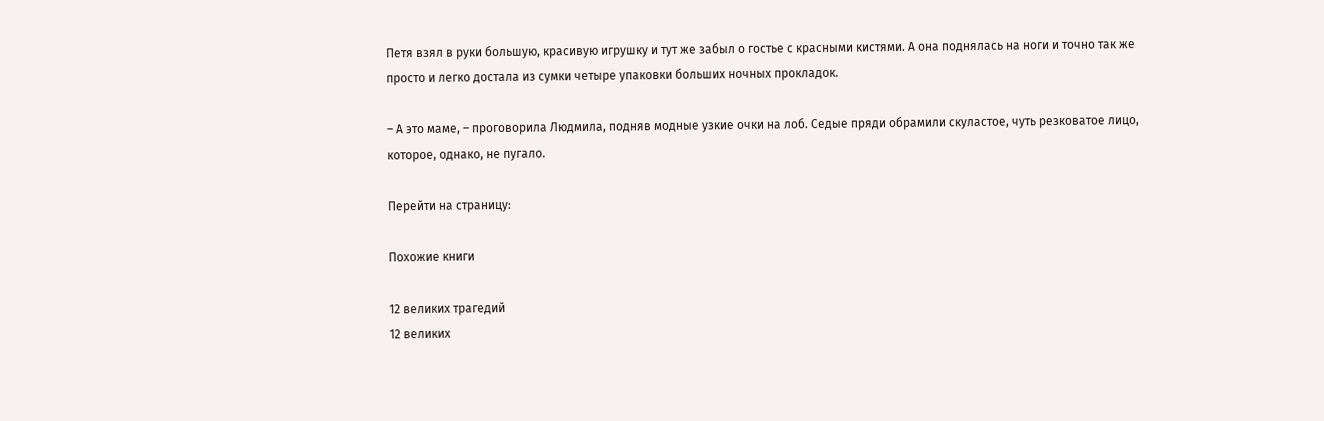Петя взял в руки большую, красивую игрушку и тут же забыл о гостье с красными кистями. А она поднялась на ноги и точно так же просто и легко достала из сумки четыре упаковки больших ночных прокладок.

– А это маме, – проговорила Людмила, подняв модные узкие очки на лоб. Седые пряди обрамили скуластое, чуть резковатое лицо, которое, однако, не пугало.

Перейти на страницу:

Похожие книги

12 великих трагедий
12 великих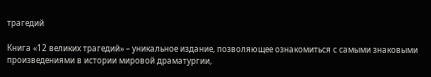трагедий

Книга «12 великих трагедий» – уникальное издание, позволяющее ознакомиться с самыми знаковыми произведениями в истории мировой драматургии,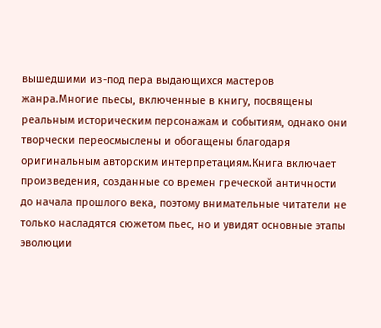вышедшими из-под пера выдающихся мастеров жанра.Многие пьесы, включенные в книгу, посвящены реальным историческим персонажам и событиям, однако они творчески переосмыслены и обогащены благодаря оригинальным авторским интерпретациям.Книга включает произведения, созданные со времен греческой античности до начала прошлого века, поэтому внимательные читатели не только насладятся сюжетом пьес, но и увидят основные этапы эволюции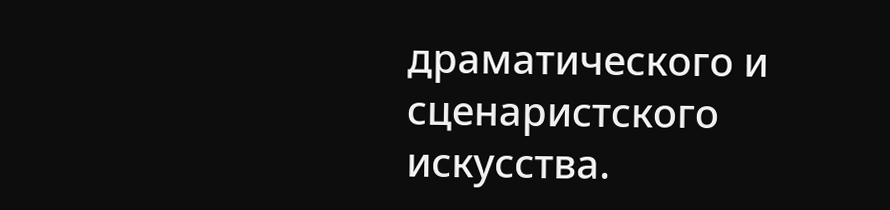драматического и сценаристского искусства.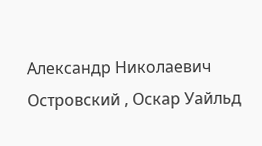Александр Николаевич Островский , Оскар Уайльд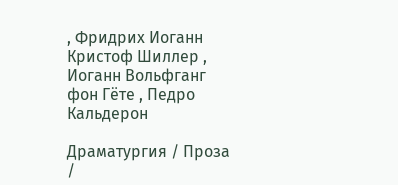, Фридрих Иоганн Кристоф Шиллер , Иоганн Вольфганг фон Гёте , Педро Кальдерон

Драматургия / Проза /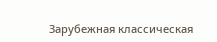Зарубежная классическая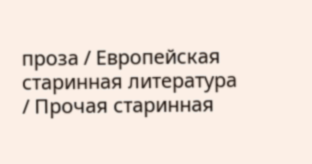проза / Европейская старинная литература / Прочая старинная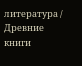литература / Древние книги